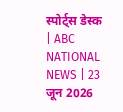स्पोर्ट्स डेस्क | ABC NATIONAL NEWS | 23 जून 2026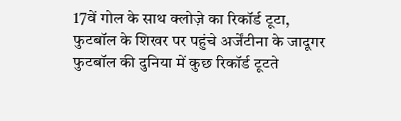17वें गोल के साथ क्लोज़े का रिकॉर्ड टूटा, फुटबॉल के शिखर पर पहुंचे अर्जेंटीना के जादूगर
फुटबॉल की दुनिया में कुछ रिकॉर्ड टूटते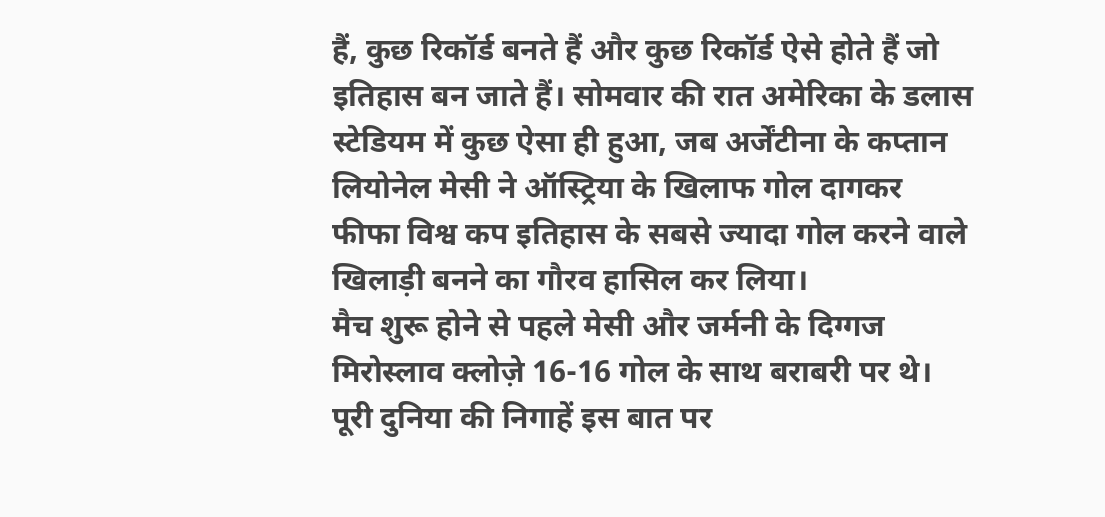हैं, कुछ रिकॉर्ड बनते हैं और कुछ रिकॉर्ड ऐसे होते हैं जो इतिहास बन जाते हैं। सोमवार की रात अमेरिका के डलास स्टेडियम में कुछ ऐसा ही हुआ, जब अर्जेंटीना के कप्तान लियोनेल मेसी ने ऑस्ट्रिया के खिलाफ गोल दागकर फीफा विश्व कप इतिहास के सबसे ज्यादा गोल करने वाले खिलाड़ी बनने का गौरव हासिल कर लिया।
मैच शुरू होने से पहले मेसी और जर्मनी के दिग्गज मिरोस्लाव क्लोज़े 16-16 गोल के साथ बराबरी पर थे। पूरी दुनिया की निगाहें इस बात पर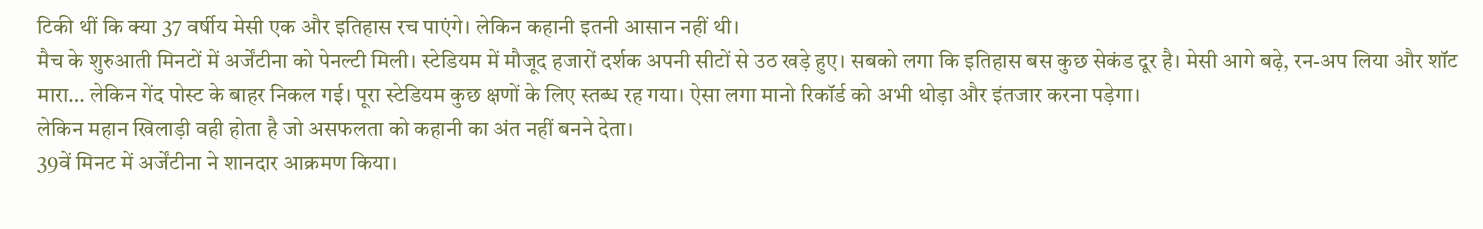टिकी थीं कि क्या 37 वर्षीय मेसी एक और इतिहास रच पाएंगे। लेकिन कहानी इतनी आसान नहीं थी।
मैच के शुरुआती मिनटों में अर्जेंटीना को पेनल्टी मिली। स्टेडियम में मौजूद हजारों दर्शक अपनी सीटों से उठ खड़े हुए। सबको लगा कि इतिहास बस कुछ सेकंड दूर है। मेसी आगे बढ़े, रन-अप लिया और शॉट मारा… लेकिन गेंद पोस्ट के बाहर निकल गई। पूरा स्टेडियम कुछ क्षणों के लिए स्तब्ध रह गया। ऐसा लगा मानो रिकॉर्ड को अभी थोड़ा और इंतजार करना पड़ेगा।
लेकिन महान खिलाड़ी वही होता है जो असफलता को कहानी का अंत नहीं बनने देता।
39वें मिनट में अर्जेंटीना ने शानदार आक्रमण किया।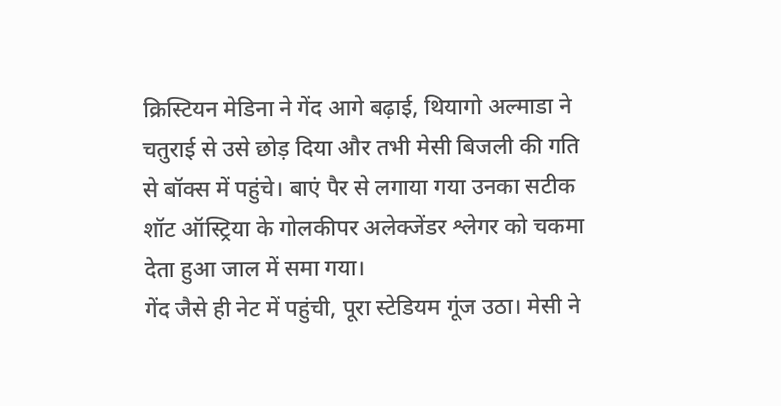क्रिस्टियन मेडिना ने गेंद आगे बढ़ाई, थियागो अल्माडा ने चतुराई से उसे छोड़ दिया और तभी मेसी बिजली की गति से बॉक्स में पहुंचे। बाएं पैर से लगाया गया उनका सटीक शॉट ऑस्ट्रिया के गोलकीपर अलेक्जेंडर श्लेगर को चकमा देता हुआ जाल में समा गया।
गेंद जैसे ही नेट में पहुंची, पूरा स्टेडियम गूंज उठा। मेसी ने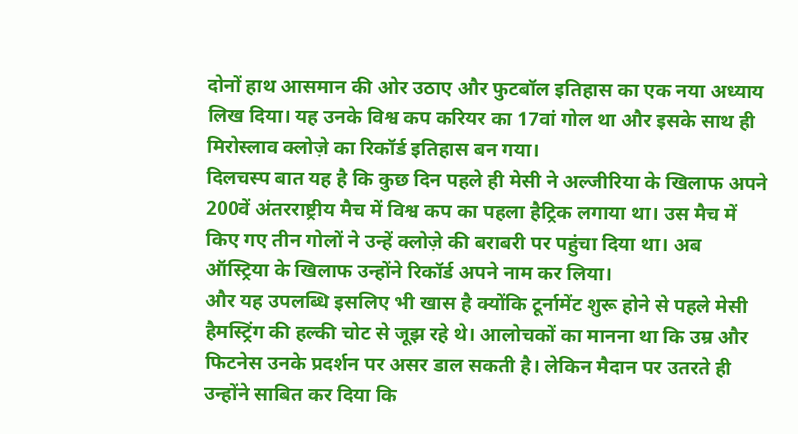दोनों हाथ आसमान की ओर उठाए और फुटबॉल इतिहास का एक नया अध्याय लिख दिया। यह उनके विश्व कप करियर का 17वां गोल था और इसके साथ ही मिरोस्लाव क्लोज़े का रिकॉर्ड इतिहास बन गया।
दिलचस्प बात यह है कि कुछ दिन पहले ही मेसी ने अल्जीरिया के खिलाफ अपने 200वें अंतरराष्ट्रीय मैच में विश्व कप का पहला हैट्रिक लगाया था। उस मैच में किए गए तीन गोलों ने उन्हें क्लोज़े की बराबरी पर पहुंचा दिया था। अब ऑस्ट्रिया के खिलाफ उन्होंने रिकॉर्ड अपने नाम कर लिया।
और यह उपलब्धि इसलिए भी खास है क्योंकि टूर्नामेंट शुरू होने से पहले मेसी हैमस्ट्रिंग की हल्की चोट से जूझ रहे थे। आलोचकों का मानना था कि उम्र और फिटनेस उनके प्रदर्शन पर असर डाल सकती है। लेकिन मैदान पर उतरते ही उन्होंने साबित कर दिया कि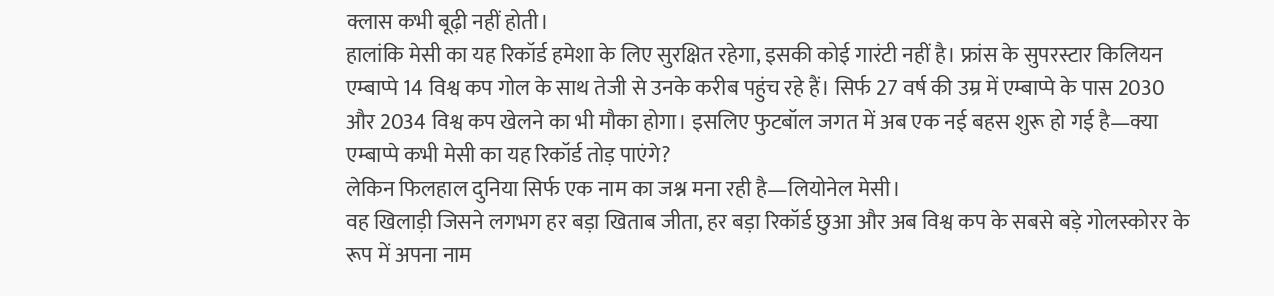क्लास कभी बूढ़ी नहीं होती।
हालांकि मेसी का यह रिकॉर्ड हमेशा के लिए सुरक्षित रहेगा, इसकी कोई गारंटी नहीं है। फ्रांस के सुपरस्टार किलियन एम्बाप्पे 14 विश्व कप गोल के साथ तेजी से उनके करीब पहुंच रहे हैं। सिर्फ 27 वर्ष की उम्र में एम्बाप्पे के पास 2030 और 2034 विश्व कप खेलने का भी मौका होगा। इसलिए फुटबॉल जगत में अब एक नई बहस शुरू हो गई है—क्या एम्बाप्पे कभी मेसी का यह रिकॉर्ड तोड़ पाएंगे?
लेकिन फिलहाल दुनिया सिर्फ एक नाम का जश्न मना रही है—लियोनेल मेसी।
वह खिलाड़ी जिसने लगभग हर बड़ा खिताब जीता, हर बड़ा रिकॉर्ड छुआ और अब विश्व कप के सबसे बड़े गोलस्कोरर के रूप में अपना नाम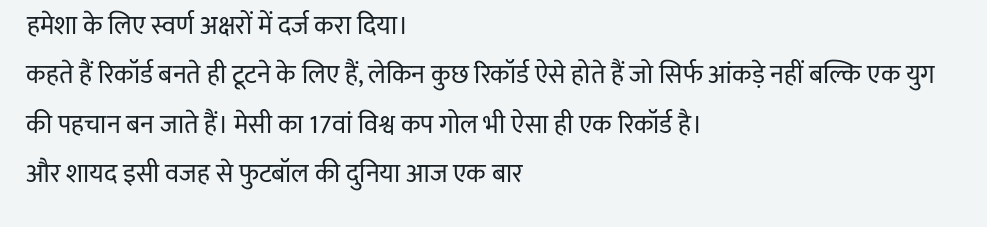हमेशा के लिए स्वर्ण अक्षरों में दर्ज करा दिया।
कहते हैं रिकॉर्ड बनते ही टूटने के लिए हैं, लेकिन कुछ रिकॉर्ड ऐसे होते हैं जो सिर्फ आंकड़े नहीं बल्कि एक युग की पहचान बन जाते हैं। मेसी का 17वां विश्व कप गोल भी ऐसा ही एक रिकॉर्ड है।
और शायद इसी वजह से फुटबॉल की दुनिया आज एक बार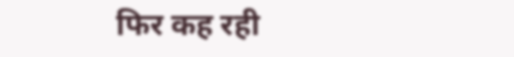फिर कह रही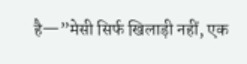है—”मेसी सिर्फ खिलाड़ी नहीं, एक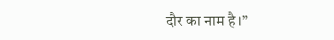दौर का नाम है।”